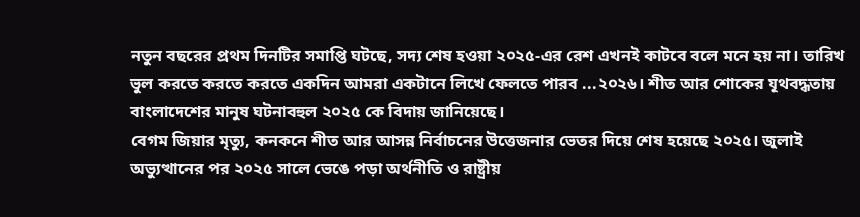নতুন বছরের প্রথম দিনটির সমাপ্তি ঘটছে, সদ্য শেষ হওয়া ২০২৫-এর রেশ এখনই কাটবে বলে মনে হয় না। তারিখ ভুল করতে করতে করতে একদিন আমরা একটানে লিখে ফেলতে পারব ...২০২৬। শীত আর শোকের যূথবদ্ধতায় বাংলাদেশের মানুষ ঘটনাবহুল ২০২৫ কে বিদায় জানিয়েছে।
বেগম জিয়ার মৃত্যু, কনকনে শীত আর আসন্ন নির্বাচনের উত্তেজনার ভেতর দিয়ে শেষ হয়েছে ২০২৫। জুলাই অভ্যুত্থানের পর ২০২৫ সালে ভেঙে পড়া অর্থনীতি ও রাষ্ট্রীয়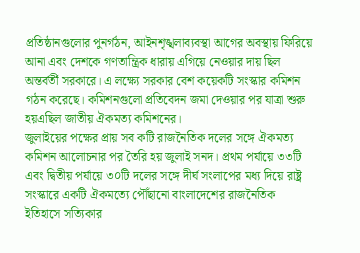প্রতিষ্ঠানগুলোর পুনর্গঠন, আইনশৃঙ্খলাব্যবস্থা আগের অবস্থায় ফিরিয়ে আনা এবং দেশকে গণতান্ত্রিক ধারায় এগিয়ে নেওয়ার দায় ছিল অন্তর্বর্তী সরকারে। এ লক্ষ্যে সরকার বেশ কয়েকটি সংস্কার কমিশন গঠন করেছে। কমিশনগুলো প্রতিবেদন জমা দেওয়ার পর যাত্রা শুরু হয়এছিল জাতীয় ঐকমত্য কমিশনের।
জুলাইয়ের পক্ষের প্রায় সব কটি রাজনৈতিক দলের সঙ্গে ঐকমত্য কমিশন আলোচনার পর তৈরি হয় জুলাই সনদ। প্রথম পর্যায়ে ৩৩টি এবং দ্বিতীয় পর্যায়ে ৩০টি দলের সঙ্গে দীর্ঘ সংলাপের মধ্য দিয়ে রাষ্ট্র সংস্কারে একটি ঐকমত্যে পৌঁছানো বাংলাদেশের রাজনৈতিক ইতিহাসে সত্যিকার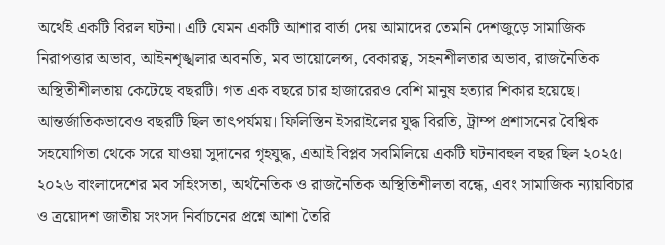অর্থেই একটি বিরল ঘটনা। এটি যেমন একটি আশার বার্তা দেয় আমাদের তেমনি দেশজুড়ে সামাজিক নিরাপত্তার অভাব, আইনশৃঙ্খলার অবনতি, মব ভায়োলেন্স, বেকারত্ব, সহনশীলতার অভাব, রাজনৈতিক অস্থিতীশীলতায় কেটেছে বছরটি। গত এক বছরে চার হাজারেরও বেশি মানুষ হত্যার শিকার হয়েছে। আন্তর্জাতিকভাবেও বছরটি ছিল তাৎপর্যময়। ফিলিস্তিন ইসরাইলের যুদ্ধ বিরতি, ট্রাম্প প্রশাসনের বৈশ্বিক সহযোগিতা থেকে সরে যাওয়া সুদানের গৃহযুদ্ধ, এআই বিপ্লব সবমিলিয়ে একটি ঘটনাবহুল বছর ছিল ২০২৫।
২০২৬ বাংলাদেশের মব সহিংসতা, অর্থনৈতিক ও রাজনৈতিক অস্থিতিশীলতা বন্ধে, এবং সামাজিক ন্যায়বিচার ও ত্রয়োদশ জাতীয় সংসদ নির্বাচনের প্রশ্নে আশা তৈরি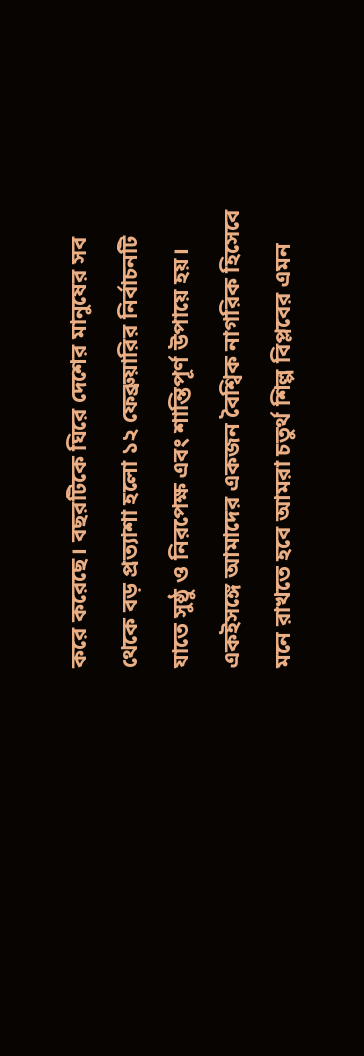করে করেছে। বছরটিকে ঘিরে দেশের মানুষের সব থেকে বড় প্রত্যাশা হলো ১২ ফেব্রুয়ারির নির্বাচনটি যাতে সুষ্ঠু ও নিরপেক্ষ এবং শান্তিপূর্ণ উপায়ে হয়। একইসঙ্গে আমাদের একজন বৈশ্বিক নাগরিক হিসেবে মনে রাখতে হবে আমরা চতুর্থ শিল্প বিপ্লবের এমন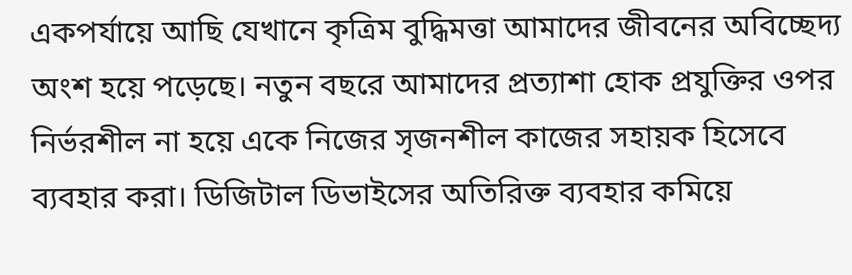একপর্যায়ে আছি যেখানে কৃত্রিম বুদ্ধিমত্তা আমাদের জীবনের অবিচ্ছেদ্য অংশ হয়ে পড়েছে। নতুন বছরে আমাদের প্রত্যাশা হোক প্রযুক্তির ওপর নির্ভরশীল না হয়ে একে নিজের সৃজনশীল কাজের সহায়ক হিসেবে ব্যবহার করা। ডিজিটাল ডিভাইসের অতিরিক্ত ব্যবহার কমিয়ে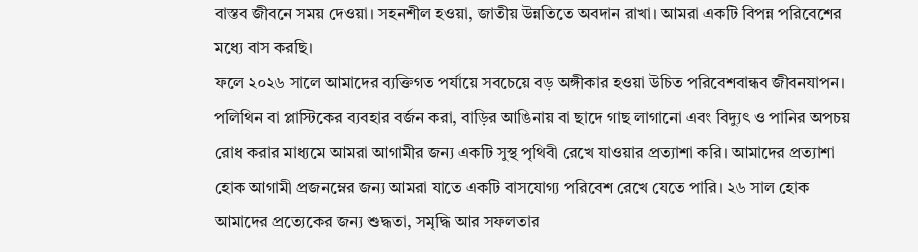বাস্তব জীবনে সময় দেওয়া। সহনশীল হওয়া, জাতীয় উন্নতিতে অবদান রাখা। আমরা একটি বিপন্ন পরিবেশের মধ্যে বাস করছি।
ফলে ২০২৬ সালে আমাদের ব্যক্তিগত পর্যায়ে সবচেয়ে বড় অঙ্গীকার হওয়া উচিত পরিবেশবান্ধব জীবনযাপন। পলিথিন বা প্লাস্টিকের ব্যবহার বর্জন করা, বাড়ির আঙিনায় বা ছাদে গাছ লাগানো এবং বিদ্যুৎ ও পানির অপচয় রোধ করার মাধ্যমে আমরা আগামীর জন্য একটি সুস্থ পৃথিবী রেখে যাওয়ার প্রত্যাশা করি। আমাদের প্রত্যাশা হোক আগামী প্রজনম্নের জন্য আমরা যাতে একটি বাসযোগ্য পরিবেশ রেখে যেতে পারি। ২৬ সাল হোক আমাদের প্রত্যেকের জন্য শুদ্ধতা, সমৃদ্ধি আর সফলতার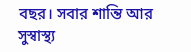বছর। সবার শান্তি আর সুস্বাস্থ্য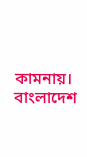কামনায়। বাংলাদেশ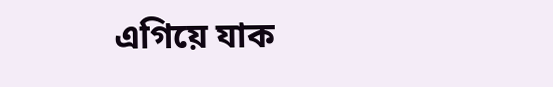এগিয়ে যাক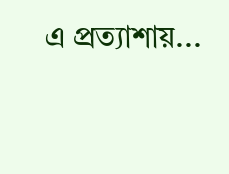এ প্রত্যাশায়...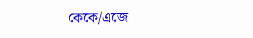কেকে/এজে